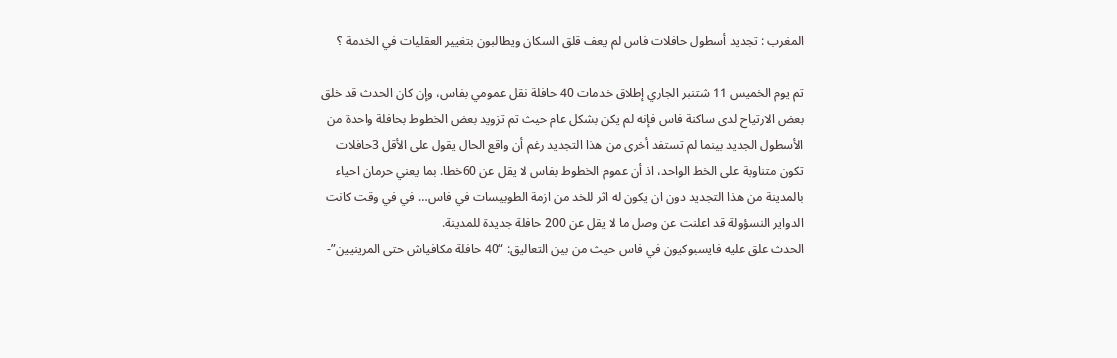المغرب : تجديد أسطول حافلات فاس لم يعف قلق السكان ويطالبون بتغيير العقليات في الخدمة ؟

تم يوم الخميس 11 شتنبر الجاري إطلاق خدمات 40 حافلة نقل عمومي بفاس، وإن كان الحدث قد خلق بعض الارتياح لدى ساكنة فاس فإنه لم يكن بشكل عام حيث تم تزويد بعض الخطوط بحافلة واحدة من الأسطول الجديد بينما لم تستفد أخرى من هذا التجديد رغم أن واقع الحال يقول على الأقل 3حافلات تكون متناوبة على الخط الواحد، اذ أن عموم الخطوط بفاس لا يقل عن 60خطا. بما يعني حرمان احياء بالمدينة من هذا التجديد دون ان يكون له اثر للخد من ازمة الطوبيسات في فاس… في في وقت كانت الدواير النسؤولة قد اعلنت عن وصل ما لا يقل عن 200 حافلة جديدة للمدينة.
الحدث علق عليه فايسبوكيون في فاس حيث من بين التعاليق: “40 حافلة مكافياش حتى المرينيين”-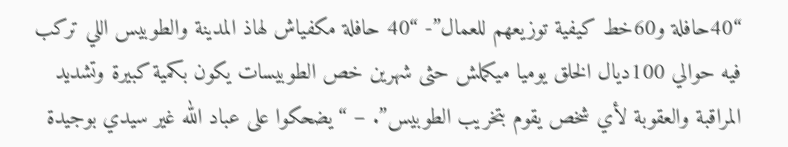“40حافلة و60خط كيفية توزيعهم للعمال”- “40 حافلة مكفياش لهاذ المدينة والطوبيس اللي تركب فيه حوالي 100ديال الخلق يوميا ميكملش حثى شهرين خص الطوبيسات يكون بكمية كبيرة وتشديد المراقبة والعقوبة لأي شخص يقوم بتخريب الطوبيس”. – “يضحكوا على عباد الله غير سيدي بوجيدة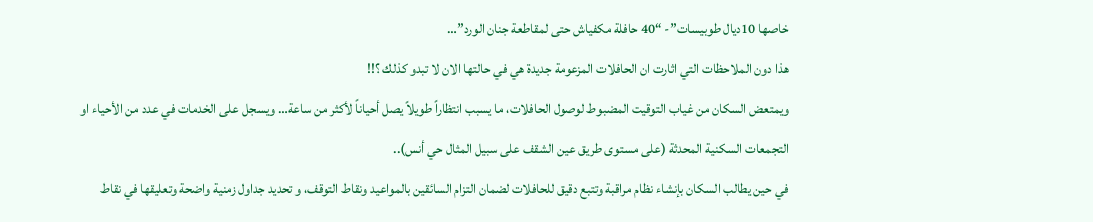خاصها 10ديال طوبيسات”- “40 حافلة مكفياش حتى لمقاطعة جنان الورد”…
هذا دون الملاحظات التي اثارت ان الحافلات المزعومة جديدة هي في حالتها الان لا تبدو كذلك ؟!!
ويمتعض السكان من غياب التوقيت المضبوط لوصول الحافلات، ما يسبب انتظاراً طويلاً يصل أحياناً لأكثر من ساعة… ويسجل على الخدمات في عدد من الأحياء او التجمعات السكنية المحدثة (على مستوى طريق عين الشقف على سبيل المثال حي أنس)..
في حين يطالب السكان بإنشاء نظام مراقبة وتتبع دقيق للحافلات لضمان التزام السائقين بالمواعيد ونقاط التوقف، و تحديد جداول زمنية واضحة وتعليقها في نقاط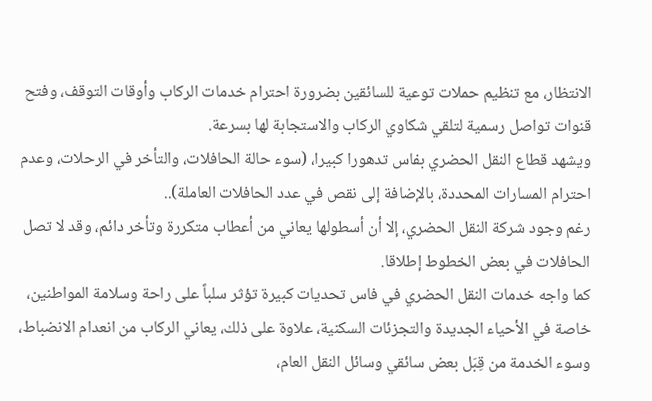الانتظار، مع تنظيم حملات توعية للسائقين بضرورة احترام خدمات الركاب وأوقات التوقف، وفتح قنوات تواصل رسمية لتلقي شكاوي الركاب والاستجابة لها بسرعة.
ويشهد قطاع النقل الحضري بفاس تدهورا كبيرا، (سوء حالة الحافلات، والتأخر في الرحلات، وعدم احترام المسارات المحددة، بالإضافة إلى نقص في عدد الحافلات العاملة)..
رغم وجود شركة النقل الحضري، إلا أن أسطولها يعاني من أعطاب متكررة وتأخر دائم، وقد لا تصل الحافلات في بعض الخطوط إطلاقا.
كما واجه خدمات النقل الحضري في فاس تحديات كبيرة تؤثر سلباً على راحة وسلامة المواطنين، خاصة في الأحياء الجديدة والتجزئات السكنية، علاوة على ذلك، يعاني الركاب من انعدام الانضباط، وسوء الخدمة من قِبَل بعض سائقي وسائل النقل العام،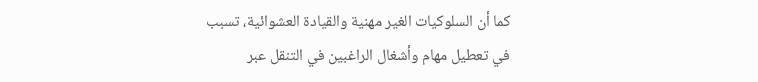كما أن السلوكيات الغير مهنية والقيادة العشوائية، تسبب في تعطيل مهام وأشغال الراغبين في التنقل عبر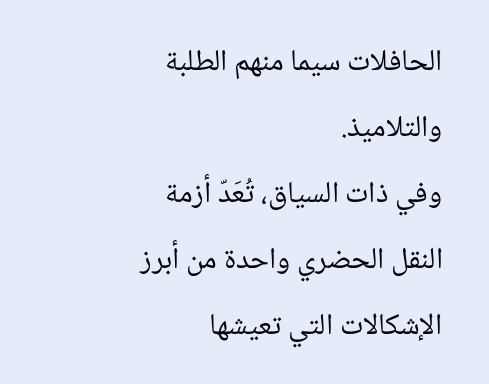الحافلات سيما منهم الطلبة والتلاميذ.
وفي ذات السياق، تُعَدّ أزمة النقل الحضري واحدة من أبرز الإشكالات التي تعيشها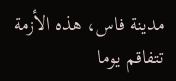مدينة فاس، هذه الأزمة تتفاقم يوما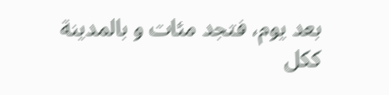بعد يوم، فتجد مئات و بالمدينة ككل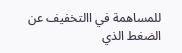للمساهمة في االتخفيف عن الضغط الذي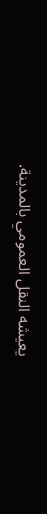يعيشه النقل العمومي بالمدينة.